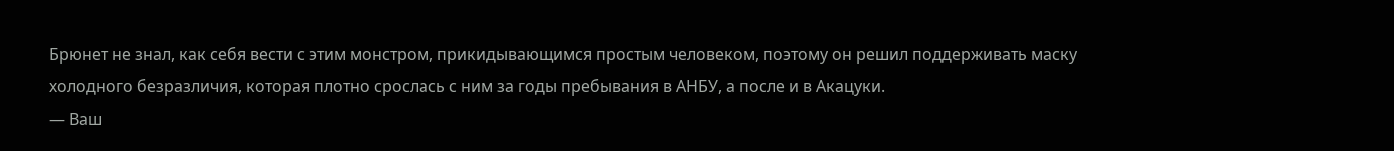Брюнет не знал, как себя вести с этим монстром, прикидывающимся простым человеком, поэтому он решил поддерживать маску холодного безразличия, которая плотно срослась с ним за годы пребывания в АНБУ, а после и в Акацуки.
— Ваш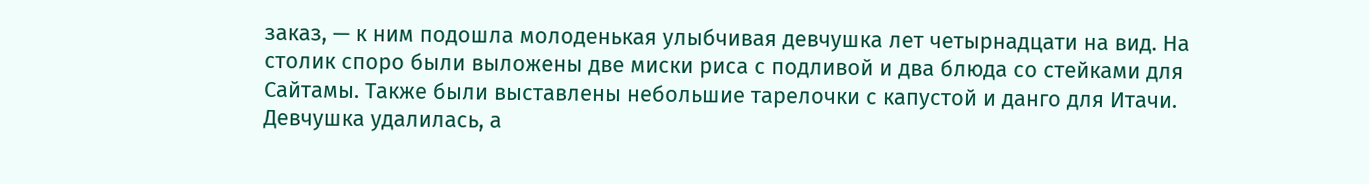заказ, — к ним подошла молоденькая улыбчивая девчушка лет четырнадцати на вид. На столик споро были выложены две миски риса с подливой и два блюда со стейками для Сайтамы. Также были выставлены небольшие тарелочки с капустой и данго для Итачи.
Девчушка удалилась, а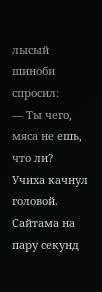лысый шиноби спросил:
— Ты чего, мяса не ешь, что ли?
Учиха качнул головой. Сайтама на пару секунд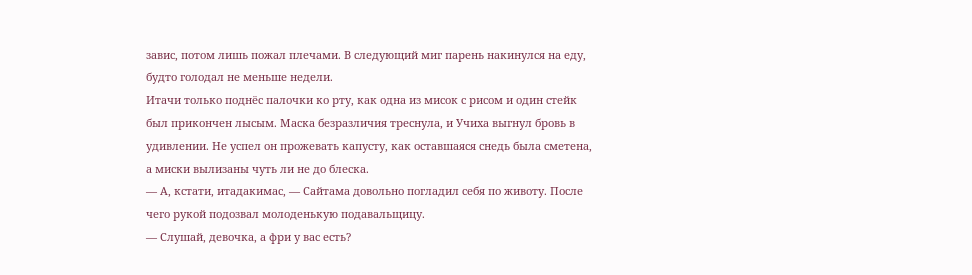завис, потом лишь пожал плечами. В следующий миг парень накинулся на еду, будто голодал не меньше недели.
Итачи только поднёс палочки ко рту, как одна из мисок с рисом и один стейк был прикончен лысым. Маска безразличия треснула, и Учиха выгнул бровь в удивлении. Не успел он прожевать капусту, как оставшаяся снедь была сметена, а миски вылизаны чуть ли не до блеска.
— А, кстати, итадакимас, — Сайтама довольно погладил себя по животу. После чего рукой подозвал молоденькую подавальщицу.
— Слушай, девочка, а фри у вас есть?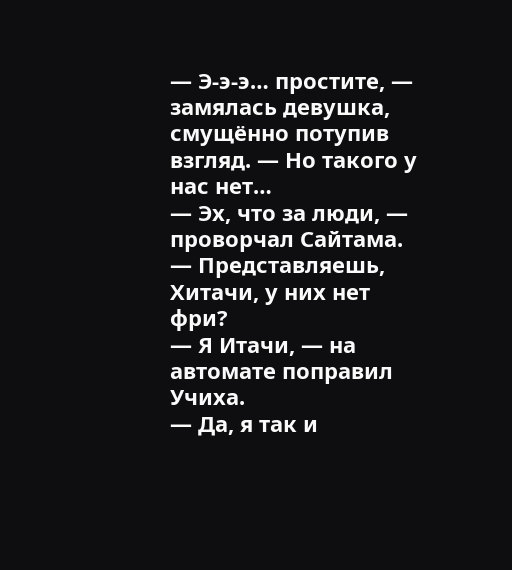— Э-э-э… простите, — замялась девушка, смущённо потупив взгляд. — Но такого у нас нет…
— Эх, что за люди, — проворчал Сайтама. — Представляешь, Хитачи, у них нет фри?
— Я Итачи, — на автомате поправил Учиха.
— Да, я так и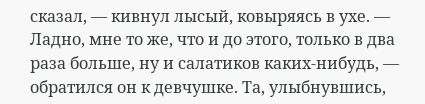сказал, — кивнул лысый, ковыряясь в ухе. — Ладно, мне то же, что и до этого, только в два раза больше, ну и салатиков каких-нибудь, — обратился он к девчушке. Та, улыбнувшись,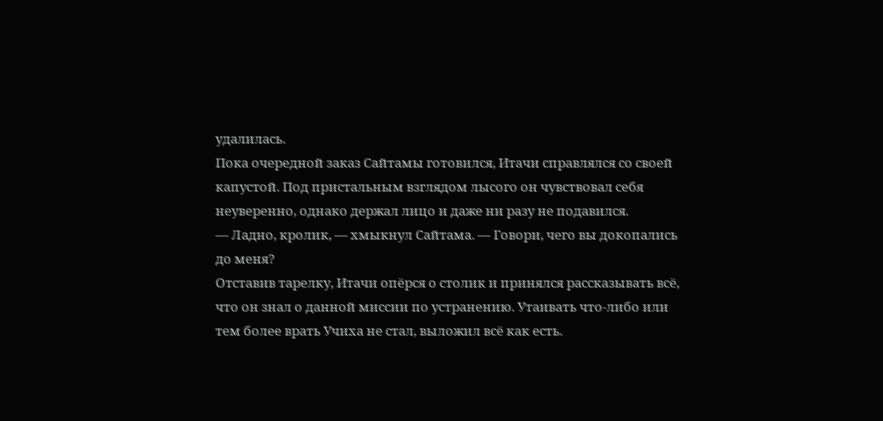удалилась.
Пока очередной заказ Сайтамы готовился, Итачи справлялся со своей капустой. Под пристальным взглядом лысого он чувствовал себя неуверенно, однако держал лицо и даже ни разу не подавился.
— Ладно, кролик, — хмыкнул Сайтама. — Говори, чего вы докопались до меня?
Отставив тарелку, Итачи опёрся о столик и принялся рассказывать всё, что он знал о данной миссии по устранению. Утаивать что-либо или тем более врать Учиха не стал, выложил всё как есть.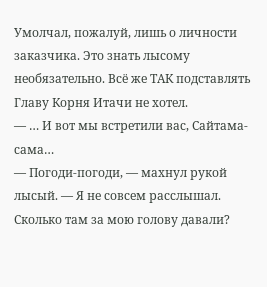Умолчал, пожалуй, лишь о личности заказчика. Это знать лысому необязательно. Всё же ТАК подставлять Главу Корня Итачи не хотел.
— … И вот мы встретили вас, Сайтама-сама…
— Погоди-погоди, — махнул рукой лысый. — Я не совсем расслышал. Сколько там за мою голову давали?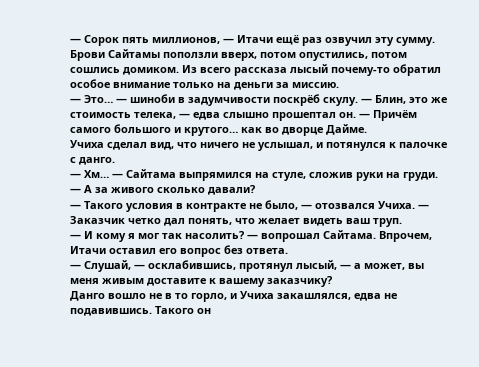— Сорок пять миллионов, — Итачи ещё раз озвучил эту сумму.
Брови Сайтамы поползли вверх, потом опустились, потом сошлись домиком. Из всего рассказа лысый почему-то обратил особое внимание только на деньги за миссию.
— Это… — шиноби в задумчивости поскрёб скулу. — Блин, это же стоимость телека, — едва слышно прошептал он. — Причём самого большого и крутого… как во дворце Дайме.
Учиха сделал вид, что ничего не услышал, и потянулся к палочке с данго.
— Хм… — Сайтама выпрямился на стуле, сложив руки на груди. — А за живого сколько давали?
— Такого условия в контракте не было, — отозвался Учиха. — Заказчик четко дал понять, что желает видеть ваш труп.
— И кому я мог так насолить? — вопрошал Сайтама. Впрочем, Итачи оставил его вопрос без ответа.
— Слушай, — осклабившись, протянул лысый, — а может, вы меня живым доставите к вашему заказчику?
Данго вошло не в то горло, и Учиха закашлялся, едва не подавившись. Такого он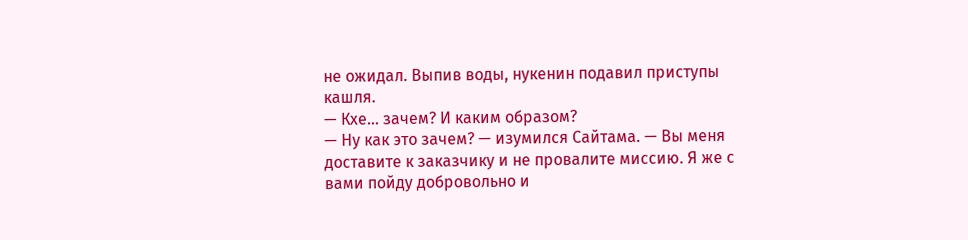не ожидал. Выпив воды, нукенин подавил приступы кашля.
— Кхе… зачем? И каким образом?
— Ну как это зачем? — изумился Сайтама. — Вы меня доставите к заказчику и не провалите миссию. Я же с вами пойду добровольно и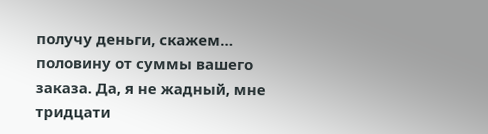получу деньги, скажем… половину от суммы вашего заказа. Да, я не жадный, мне тридцати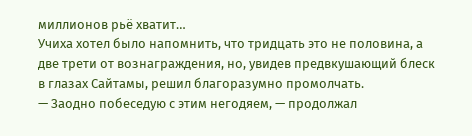миллионов рьё хватит…
Учиха хотел было напомнить, что тридцать это не половина, а две трети от вознаграждения, но, увидев предвкушающий блеск в глазах Сайтамы, решил благоразумно промолчать.
— Заодно побеседую с этим негодяем, — продолжал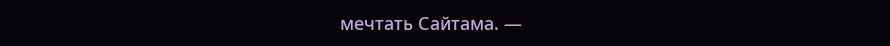мечтать Сайтама. —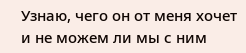Узнаю, чего он от меня хочет и не можем ли мы с ним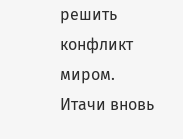решить конфликт миром.
Итачи вновь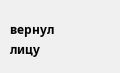вернул лицу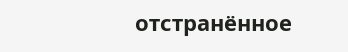отстранённое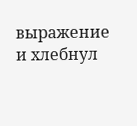выражение и хлебнул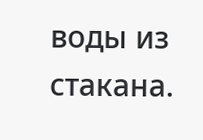воды из стакана.